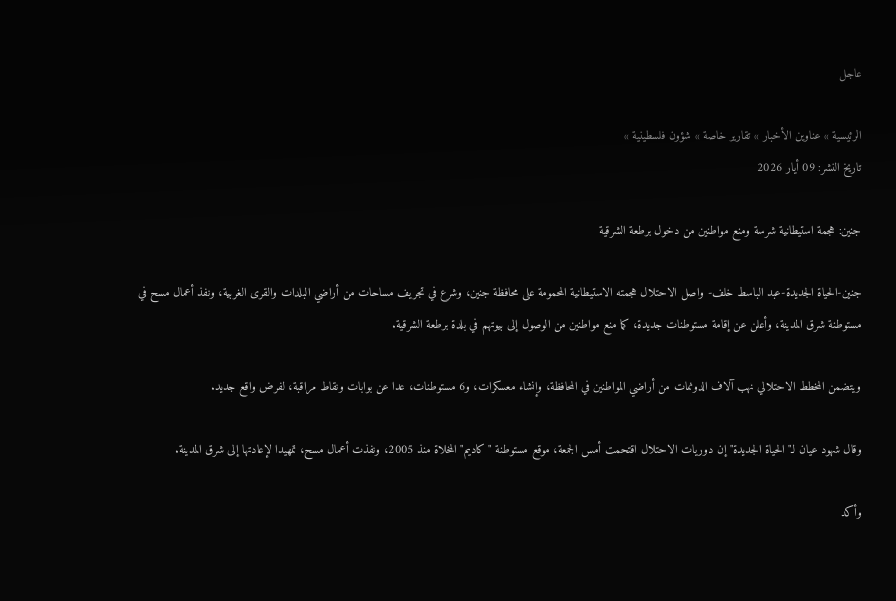عاجل

الرئيسية » عناوين الأخبار » تقارير خاصة » شؤون فلسطينية »
تاريخ النشر: 09 أيار 2026

جنين: هجمة استيطانية شرسة ومنع مواطنين من دخول برطعة الشرقية

جنين-الحياة الجديدة-عبد الباسط خلف- واصل الاحتلال هجمته الاستيطانية المحمومة على محافظة جنين، وشرع في تجريف مساحات من أراضي البلدات والقرى الغربية، ونفذ أعمال مسح في مستوطنة شرق المدينة، وأعلن عن إقامة مستوطنات جديدة، كما منع مواطنين من الوصول إلى بيوتهم في بلدة برطعة الشرقية.

ويتضمن المخطط الاحتلالي نهب آلاف الدونمات من أراضي المواطنين في المحافظة، وإنشاء معسكرات، و6 مستوطنات، عدا عن بوابات ونقاط مراقبة، لفرض واقع جديد.

وقال شهود عيان لـ"الحياة الجديدة" إن دوريات الاحتلال اقتحمت أمس الجمعة، موقع مستوطنة "كاديم" المخلاة منذ 2005، ونفذت أعمال مسح، تمهيدا لإعادتها إلى شرق المدينة.

وأكد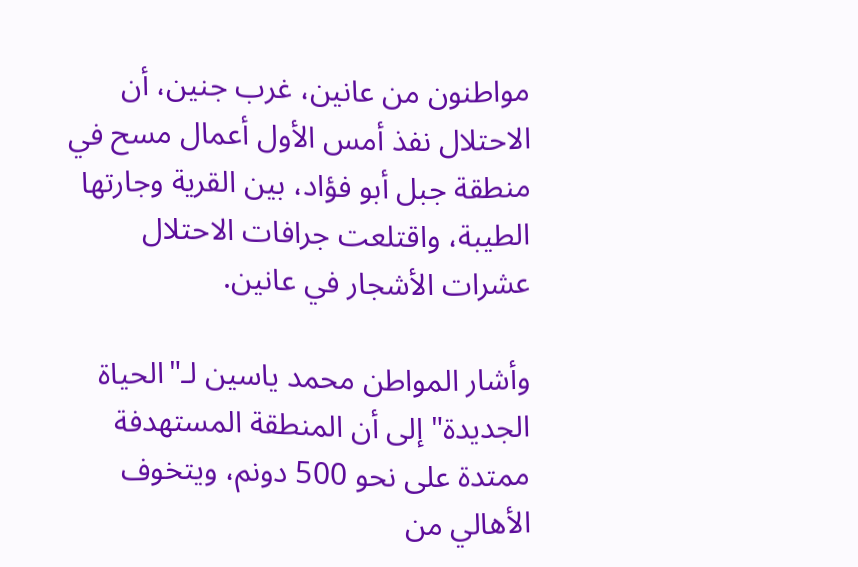مواطنون من عانين، غرب جنين، أن الاحتلال نفذ أمس الأول أعمال مسح في منطقة جبل أبو فؤاد، بين القرية وجارتها الطيبة، واقتلعت جرافات الاحتلال عشرات الأشجار في عانين.

وأشار المواطن محمد ياسين لـ"الحياة الجديدة" إلى أن المنطقة المستهدفة ممتدة على نحو 500 دونم، ويتخوف الأهالي من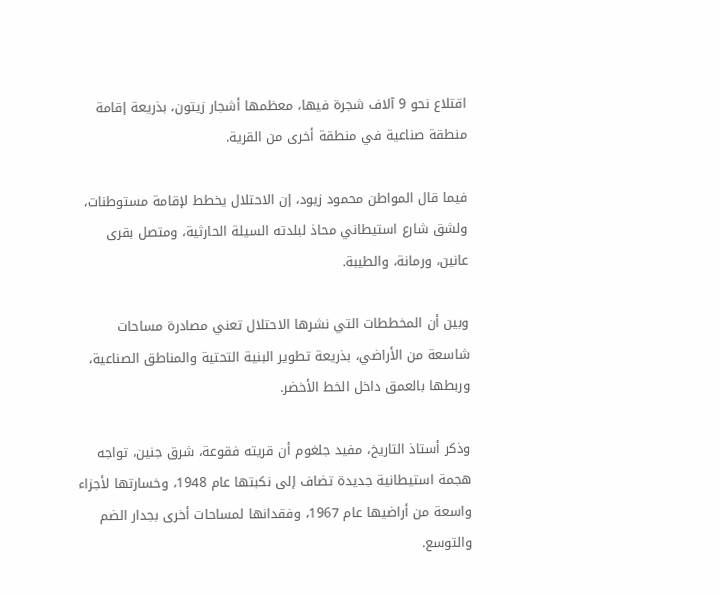اقتلاع نحو 9 آلاف شجرة فيها، معظمها أشجار زيتون، بذريعة إقامة منطقة صناعية في منطقة أخرى من القرية.

فيما قال المواطن محمود زيود، إن الاحتلال يخطط لإقامة مستوطنات، ولشق شارع استيطاني محاذ لبلدته السيلة الحارثية، ومتصل بقرى عانين، ورمانة، والطيبة.

وبين أن المخططات التي نشرها الاحتلال تعني مصادرة مساحات شاسعة من الأراضي، بذريعة تطوير البنية التحتية والمناطق الصناعية، وربطها بالعمق داخل الخط الأخضر.

وذكر أستاذ التاريخ، مفيد جلغوم أن قريته فقوعة، شرق جنين، تواجه هجمة استيطانية جديدة تضاف إلى نكبتها عام 1948، وخسارتها لأجزاء واسعة من أراضيها عام 1967، وفقدانها لمساحات أخرى بجدار الضم والتوسع.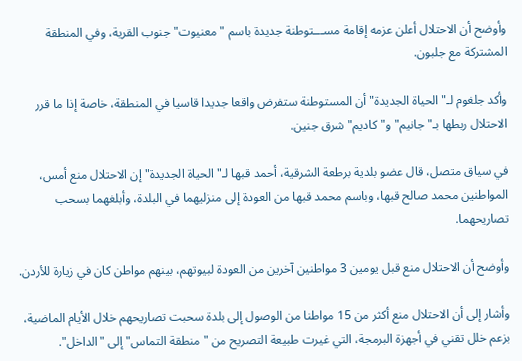وأوضح أن الاحتلال أعلن عزمه إقامة مســـتوطنة جديدة باسم "معنيوت" جنوب القرية، وفي المنطقة المشتركة مع جلبون.

وأكد جلغوم لـ"الحياة الجديدة" أن المستوطنة ستفرض واقعا جديدا قاسيا في المنطقة، خاصة إذا ما قرر الاحتلال ربطها بـ"جانيم" و"كاديم" شرق جنين.

في سياق متصل، قال عضو بلدية برطعة الشرقية، أحمد قبها لـ"الحياة الجديدة" إن الاحتلال منع أمس، المواطنين محمد صالح قبها، وباسم محمد قبها من العودة إلى منزليهما في البلدة، وأبلغهما بسحب تصاريحهما.

وأوضح أن الاحتلال منع قبل يومين 3 مواطنين آخرين من العودة لبيوتهم، بينهم مواطن كان في زيارة للأردن.

وأشار إلى أن الاحتلال منع أكثر من 15 مواطنا من الوصول إلى بلدة سحبت تصاريحهم خلال الأيام الماضية، بزعم خلل تقني في أجهزة البرمجة، التي غيرت طبيعة التصريح من "منطقة التماس" إلى "الداخل".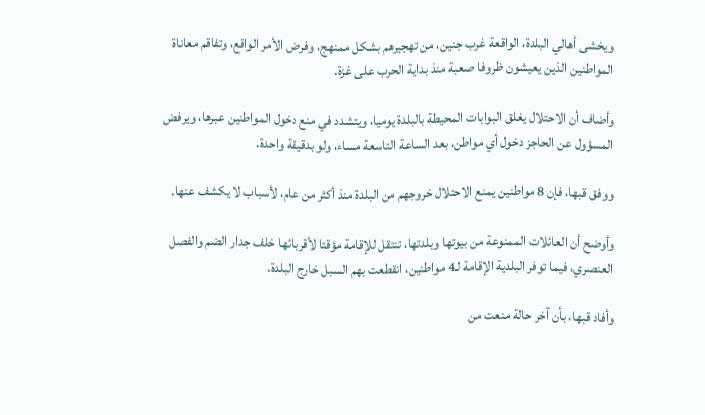ويخشى أهالي البلدة، الواقعة غرب جنين، من تهجيرهم بشكل ممنهج، وفرض الأمر الواقع، وتفاقم معاناة المواطنين الذين يعيشون ظروفا صعبة منذ بداية الحرب على غزة.

وأضاف أن الاحتلال يغلق البوابات المحيطة بالبلدة يوميا، ويتشدد في منع دخول المواطنين عبرها، ويرفض المسؤول عن الحاجز دخول أي مواطن، بعد الساعة التاسعة مساء، ولو بدقيقة واحدة.

ووفق قبها، فإن 8 مواطنين يمنع الاحتلال خروجهم من البلدة منذ أكثر من عام، لأسباب لا يكشف عنها.

وأوضح أن العائلات الممنوعة من بيوتها وبلدتها، تنتقل للإقامة مؤقتا لأقربائها خلف جدار الضم والفصل العنصري، فيما توفر البلدية الإقامة لـ4 مواطنين، انقطعت بهم السبل خارج البلدة.

وأفاد قبها، بأن آخر حالة منعت من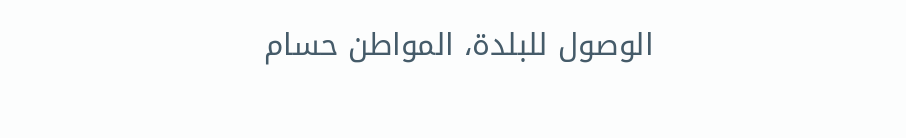الوصول للبلدة، المواطن حسام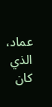عماد، الذي كان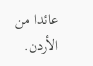عائدا من الأردن.